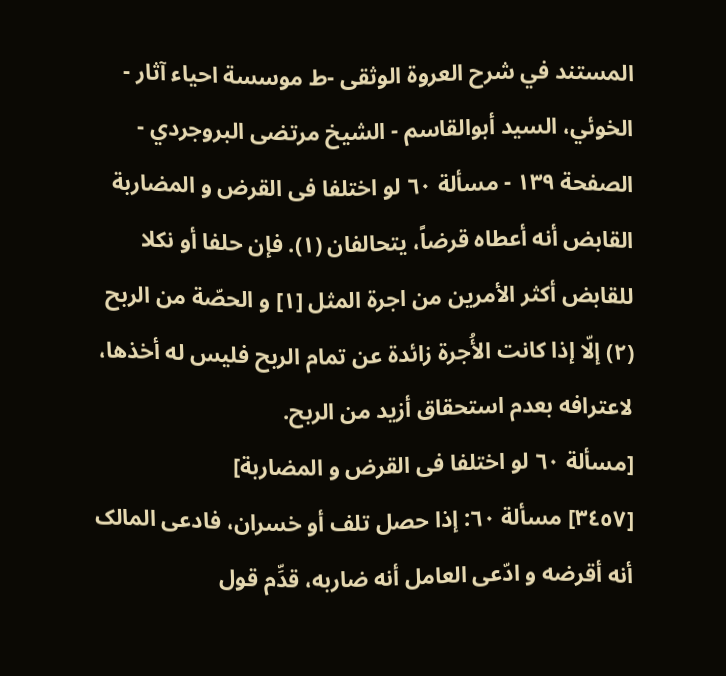المستند في شرح العروة الوثقى -ط موسسة احياء آثار - الخوئي، السيد أبوالقاسم - الشيخ مرتضى البروجردي - الصفحة ١٣٩ - مسألة ٦٠ لو اختلفا فی القرض و المضاربة
القابض أنه أعطاه قرضاً، یتحالفان (١). فإن حلفا أو نکلا للقابض أکثر الأمرین من اجرة المثل [١] و الحصّة من الربح (٢) إلّا إذا کانت الأُجرة زائدة عن تمام الربح فلیس له أخذها، لاعترافه بعدم استحقاق أزید من الربح.
[مسألة ٦٠ لو اختلفا فی القرض و المضاربة]
[٣٤٥٧] مسألة ٦٠: إذا حصل تلف أو خسران، فادعی المالک أنه أقرضه و ادّعی العامل أنه ضاربه، قدِّم قول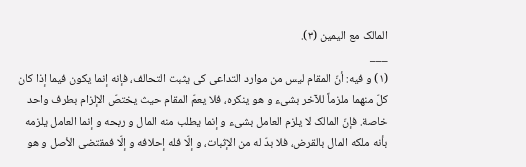المالک مع الیمین (٣).
___
(١) و فیه: أنّ المقام لیس من موارد التداعی کی یثبت التحالف، فإنه إنما یکون فیما إذا کان کلّ منهما ملزماً للآخر بشیء و هو ینکره، فلا یعمّ المقام حیث یختصّ الإلزام بطرف واحد خاصة. فإنّ المالک لا یلزم العامل بشیء و إنما یطلب منه المال و ربحه و إنما العامل یلزمه بأنه ملکه المال بالقرض، فلا بدّ له من الإثبات، و إلّا فله إحلافه و إلّا فمقتضی الأصل و هو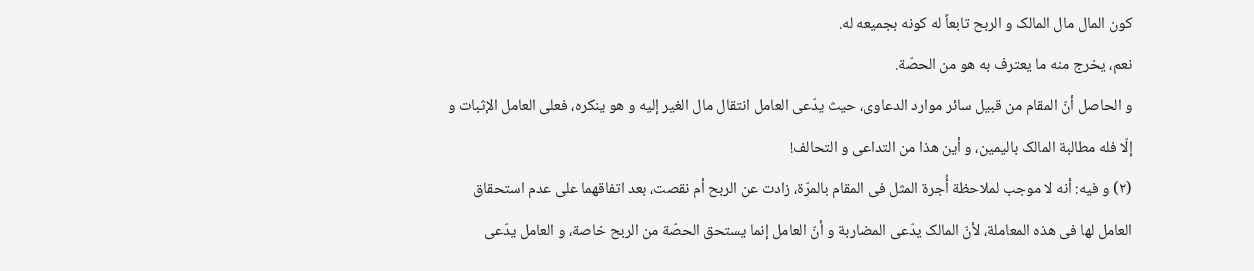کون المال مال المالک و الربح تابعاً له کونه بجمیعه له.
نعم، یخرج منه ما یعترف به هو من الحصّة.
و الحاصل أنّ المقام من قبیل سائر موارد الدعاوی، حیث یدّعی العامل انتقال مال الغیر إلیه و هو ینکره، فعلی العامل الإثبات و إلّا فله مطالبة المالک بالیمین، و أین هذا من التداعی و التحالف!
(٢) و فیه: أنه لا موجب لملاحظة أُجرة المثل فی المقام بالمرّة، زادت عن الربح أم نقصت، بعد اتفاقهما علی عدم استحقاق العامل لها فی هذه المعاملة، لأنّ المالک یدّعی المضاربة و أنّ العامل إنما یستحق الحصّة من الربح خاصة، و العامل یدّعی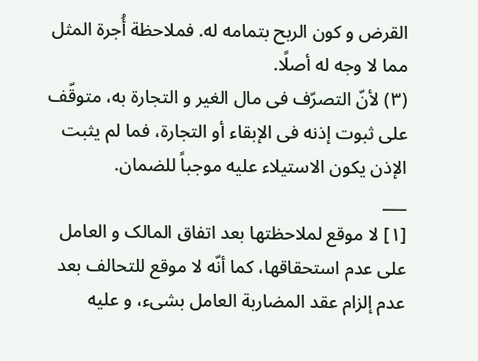القرض و کون الربح بتمامه له. فملاحظة أُجرة المثل مما لا وجه له أصلًا.
(٣) لأنّ التصرّف فی مال الغیر و التجارة به، متوقّف علی ثبوت إذنه فی الإبقاء أو التجارة، فما لم یثبت الإذن یکون الاستیلاء علیه موجباً للضمان.
___
[١] لا موقع لملاحظتها بعد اتفاق المالک و العامل علی عدم استحقاقها، کما أنّه لا موقع للتحالف بعد عدم إلزام عقد المضاربة العامل بشیء، و علیه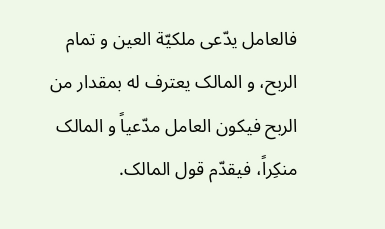فالعامل یدّعی ملکیّة العین و تمام الربح، و المالک یعترف له بمقدار من الربح فیکون العامل مدّعیاً و المالک منکِراً، فیقدّم قول المالک.